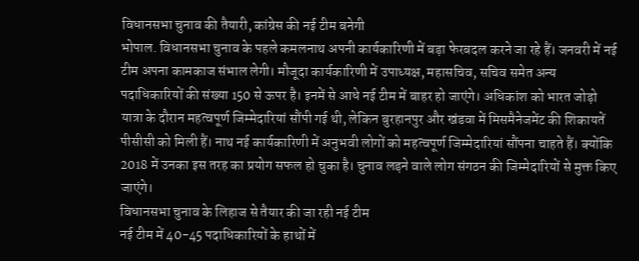विधानसभा चुनाव की तैयारी, कांग्रेस की नई टीम बनेगी
भोपाल. विधानसभा चुनाव के पहले कमलनाथ अपनी कार्यकारिणी में बड़ा फेरबदल करने जा रहे हैं। जनवरी में नई टीम अपना कामकाज संभाल लेगी। मौजूदा कार्यकारिणी में उपाध्यक्ष, महासचिव, सचिव समेत अन्य पदाधिकारियों की संख्या 150 से ऊपर है। इनमें से आधे नई टीम में बाहर हो जाएंगे। अधिकांश को भारत जोड़ो यात्रा के दौरान महत्वपूर्ण जिम्मेदारियां सौंपी गई थी, लेकिन बुरहानपुर और खंडवा में मिसमैनेजमेंट की शिकायतें पीसीसी को मिली हैं। नाथ नई कार्यकारिणी में अनुभवी लोगों को महत्वपूर्ण जिम्मेदारियां सौंपना चाहते हैं। क्योंकि 2018 में उनका इस तरह का प्रयोग सफल हो चुका है। चुनाव लड़ने वाले लोग संगठन की जिम्मेदारियों से मुक्त किए जाएंगे।
विधानसभा चुनाव के लिहाज से तैयार की जा रही नई टीम
नई टीम में 40-45 पदाधिकारियों के हाथों में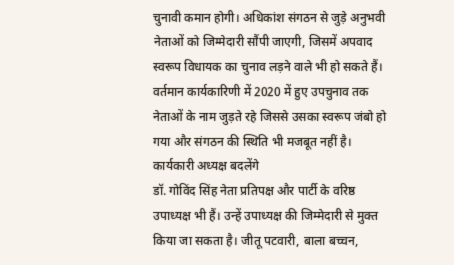चुनावी कमान होगी। अधिकांश संगठन से जुड़े अनुभवी नेताओं को जिम्मेदारी सौंपी जाएगी, जिसमें अपवाद स्वरूप विधायक का चुनाव लड़ने वाले भी हो सकते हैं। वर्तमान कार्यकारिणी में 2020 में हुए उपचुनाव तक नेताओं के नाम जुड़ते रहे जिससे उसका स्वरूप जंबो हो गया और संगठन की स्थिति भी मजबूत नहीं है।
कार्यकारी अध्यक्ष बदलेंगे
डॉ. गोविंद सिंह नेता प्रतिपक्ष और पार्टी के वरिष्ठ उपाध्यक्ष भी हैं। उन्हें उपाध्यक्ष की जिम्मेदारी से मुक्त किया जा सकता है। जीतू पटवारी, बाला बच्चन,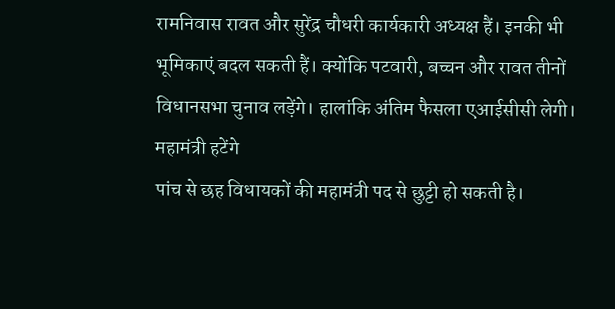रामनिवास रावत और सुरेंद्र चौधरी कार्यकारी अध्यक्ष हैं। इनकी भी भूमिकाएं बदल सकती हैं। क्योंकि पटवारी, बच्चन और रावत तीनों विधानसभा चुनाव लड़ेंगे। हालांकि अंतिम फैसला एआईसीसी लेगी।
महामंत्री हटेंगे
पांच से छह विधायकों की महामंत्री पद से छुट्टी हो सकती है।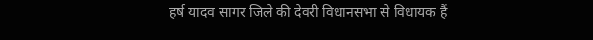हर्ष यादव सागर जिले की देवरी विधानसभा से विधायक हैं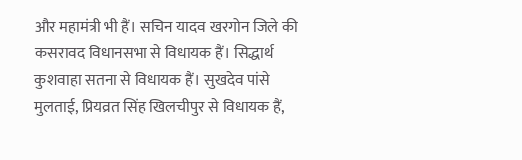और महामंत्री भी हैं। सचिन यादव खरगोन जिले की कसरावद विधानसभा से विधायक हैं। सिद्धार्थ कुशवाहा सतना से विधायक हैं। सुखदेव पांसे मुलताई, प्रियव्रत सिंह खिलचीपुर से विधायक हैं,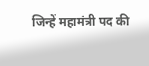जिन्हें महामंत्री पद की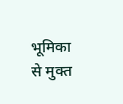भूमिका से मुक्त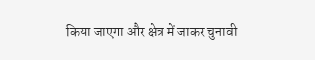किया जाएगा और क्षेत्र में जाकर चुनावी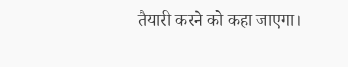तैयारी करने को कहा जाएगा।